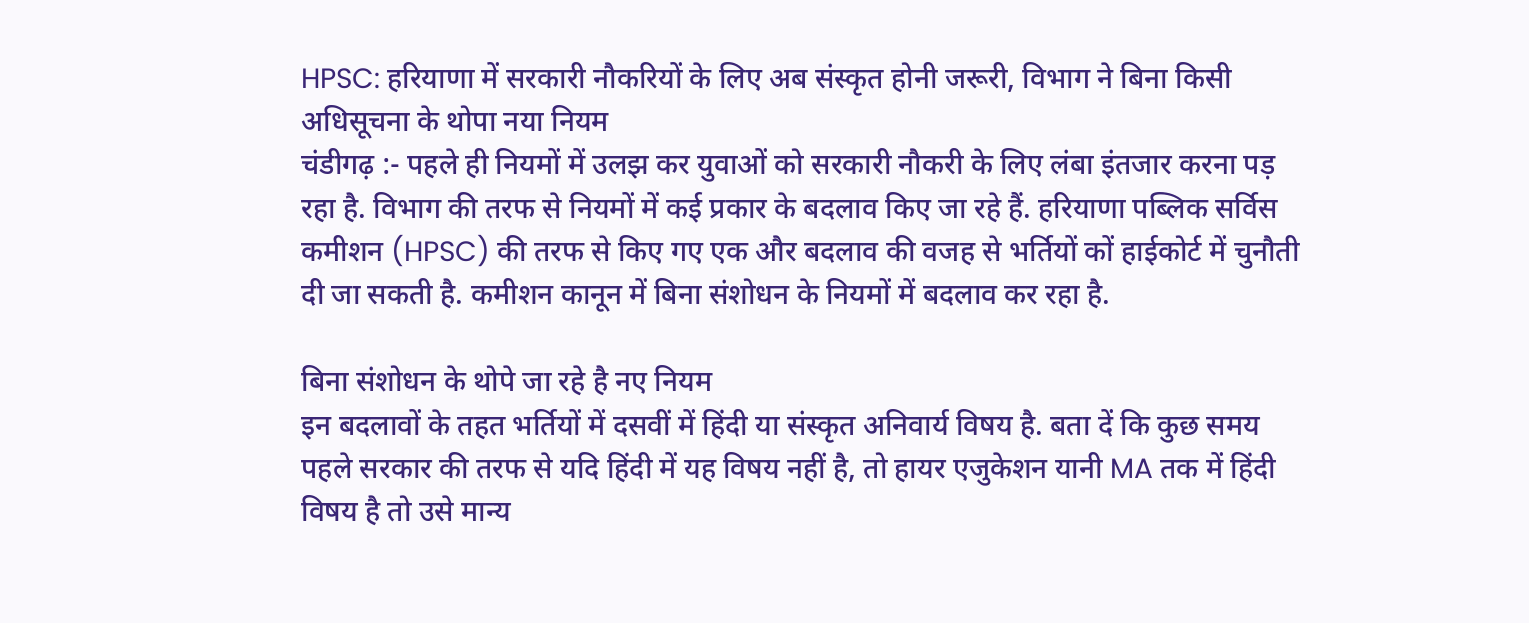HPSC: हरियाणा में सरकारी नौकरियों के लिए अब संस्कृत होनी जरूरी, विभाग ने बिना किसी अधिसूचना के थोपा नया नियम
चंडीगढ़ :- पहले ही नियमों में उलझ कर युवाओं को सरकारी नौकरी के लिए लंबा इंतजार करना पड़ रहा है. विभाग की तरफ से नियमों में कई प्रकार के बदलाव किए जा रहे हैं. हरियाणा पब्लिक सर्विस कमीशन (HPSC) की तरफ से किए गए एक और बदलाव की वजह से भर्तियों कों हाईकोर्ट में चुनौती दी जा सकती है. कमीशन कानून में बिना संशोधन के नियमों में बदलाव कर रहा है.

बिना संशोधन के थोपे जा रहे है नए नियम
इन बदलावों के तहत भर्तियों में दसवीं में हिंदी या संस्कृत अनिवार्य विषय है. बता दें कि कुछ समय पहले सरकार की तरफ से यदि हिंदी में यह विषय नहीं है, तो हायर एजुकेशन यानी MA तक में हिंदी विषय है तो उसे मान्य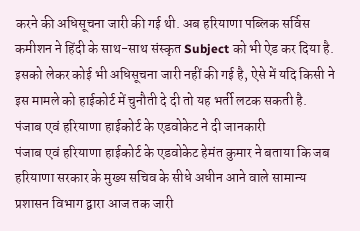करने की अधिसूचना जारी की गई थी. अब हरियाणा पब्लिक सर्विस कमीशन ने हिंदी के साथ-साथ संस्कृत Subject को भी ऐड कर दिया है. इसको लेकर कोई भी अधिसूचना जारी नहीं की गई है, ऐसे में यदि किसी ने इस मामले को हाईकोर्ट में चुनौती दे दी तो यह भर्ती लटक सकती है.
पंजाब एवं हरियाणा हाईकोर्ट के एडवोकेट ने दी जानकारी
पंजाब एवं हरियाणा हाईकोर्ट के एडवोकेट हेमंत कुमार ने बताया कि जब हरियाणा सरकार के मुख्य सचिव के सीधे अधीन आने वाले सामान्य प्रशासन विभाग द्वारा आज तक जारी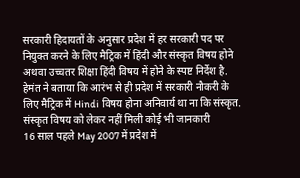सरकारी हिदायतों के अनुसार प्रदेश में हर सरकारी पद पर नियुक्त करने के लिए मैट्रिक में हिंदी और संस्कृत विषय होने अथवा उच्चतर शिक्षा हिंदी विषय में होने के स्पष्ट निर्देश है. हेमंत ने बताया कि आरंभ से ही प्रदेश में सरकारी नौकरी के लिए मैट्रिक में Hindi विषय होना अनिवार्य था ना कि संस्कृत.
संस्कृत विषय को लेकर नहीं मिली कोई भी जानकारी
16 साल पहले May 2007 में प्रदेश में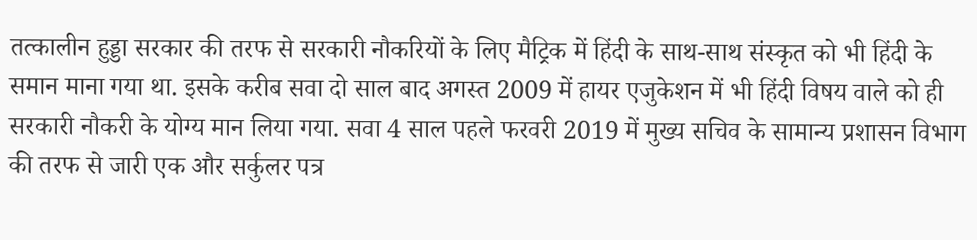तत्कालीन हुड्डा सरकार की तरफ से सरकारी नौकरियों के लिए मैट्रिक में हिंदी के साथ-साथ संस्कृत को भी हिंदी के समान माना गया था. इसके करीब सवा दो साल बाद अगस्त 2009 में हायर एजुकेशन में भी हिंदी विषय वाले को ही सरकारी नौकरी के योग्य मान लिया गया. सवा 4 साल पहले फरवरी 2019 में मुख्य सचिव के सामान्य प्रशासन विभाग की तरफ से जारी एक और सर्कुलर पत्र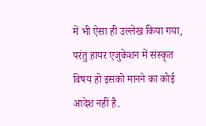में भी ऐसा ही उल्लेख किया गया, परंतु हायर एजुकेशन में संस्कृत विषय हो इसको मानने का कोई आदेश नहीं है.